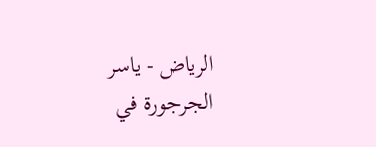الرياض - ياسر الجرجورة في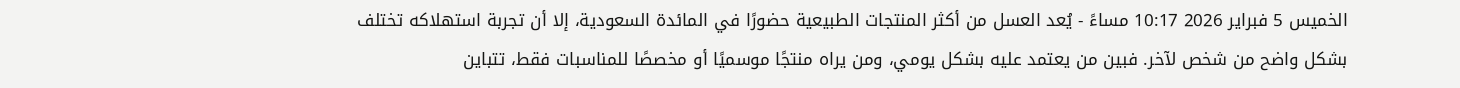الخميس 5 فبراير 2026 10:17 مساءً - يُعد العسل من أكثر المنتجات الطبيعية حضورًا في المائدة السعودية، إلا أن تجربة استهلاكه تختلف بشكل واضح من شخص لآخر. فبين من يعتمد عليه بشكل يومي، ومن يراه منتجًا موسميًا أو مخصصًا للمناسبات فقط، تتباين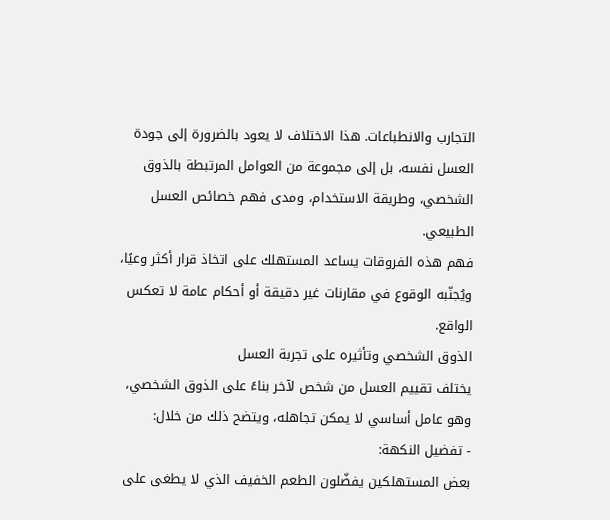التجارب والانطباعات. هذا الاختلاف لا يعود بالضرورة إلى جودة العسل نفسه، بل إلى مجموعة من العوامل المرتبطة بالذوق الشخصي، وطريقة الاستخدام، ومدى فهم خصائص العسل الطبيعي.
فهم هذه الفروقات يساعد المستهلك على اتخاذ قرار أكثر وعيًا، ويُجنّبه الوقوع في مقارنات غير دقيقة أو أحكام عامة لا تعكس الواقع.
الذوق الشخصي وتأثيره على تجربة العسل
يختلف تقييم العسل من شخص لآخر بناءً على الذوق الشخصي، وهو عامل أساسي لا يمكن تجاهله، ويتضح ذلك من خلال:
- تفضيل النكهة:
بعض المستهلكين يفضّلون الطعم الخفيف الذي لا يطغى على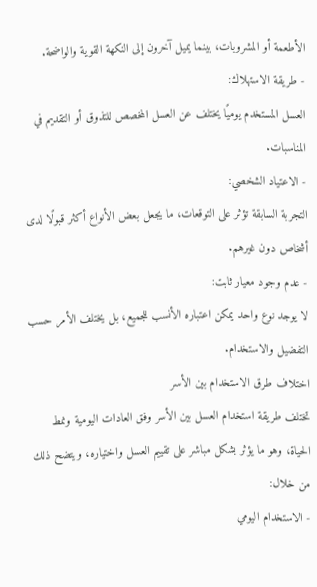الأطعمة أو المشروبات، بينما يميل آخرون إلى النكهة القوية والواضحة.
- طريقة الاستهلاك:
العسل المستخدم يوميًا يختلف عن العسل المخصص للتذوق أو التقديم في المناسبات.
- الاعتياد الشخصي:
التجربة السابقة تؤثر على التوقعات، ما يجعل بعض الأنواع أكثر قبولًا لدى أشخاص دون غيرهم.
- عدم وجود معيار ثابت:
لا يوجد نوع واحد يمكن اعتباره الأنسب للجميع، بل يختلف الأمر حسب التفضيل والاستخدام.
اختلاف طرق الاستخدام بين الأسر
تختلف طريقة استخدام العسل بين الأسر وفق العادات اليومية ونمط الحياة، وهو ما يؤثر بشكل مباشر على تقييم العسل واختياره، ويتضح ذلك من خلال:
- الاستخدام اليومي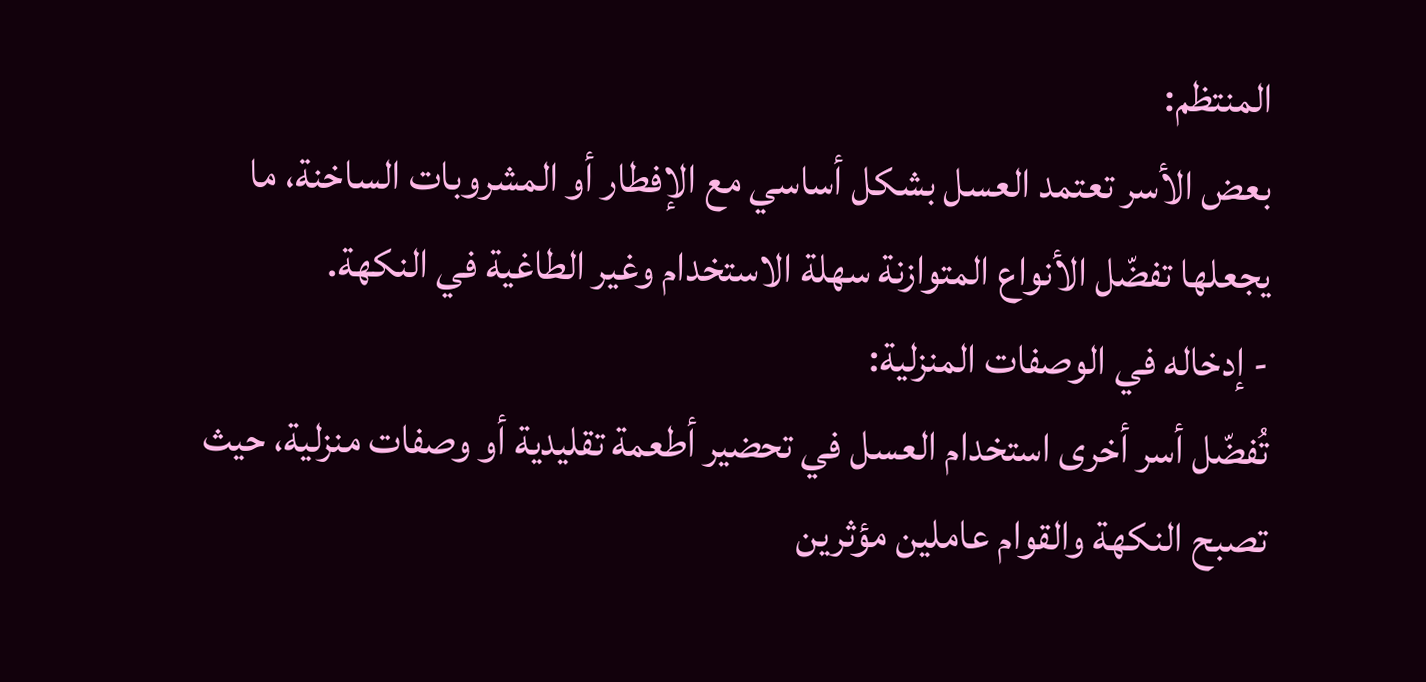المنتظم:
بعض الأسر تعتمد العسل بشكل أساسي مع الإفطار أو المشروبات الساخنة، ما يجعلها تفضّل الأنواع المتوازنة سهلة الاستخدام وغير الطاغية في النكهة.
- إدخاله في الوصفات المنزلية:
تُفضّل أسر أخرى استخدام العسل في تحضير أطعمة تقليدية أو وصفات منزلية، حيث تصبح النكهة والقوام عاملين مؤثرين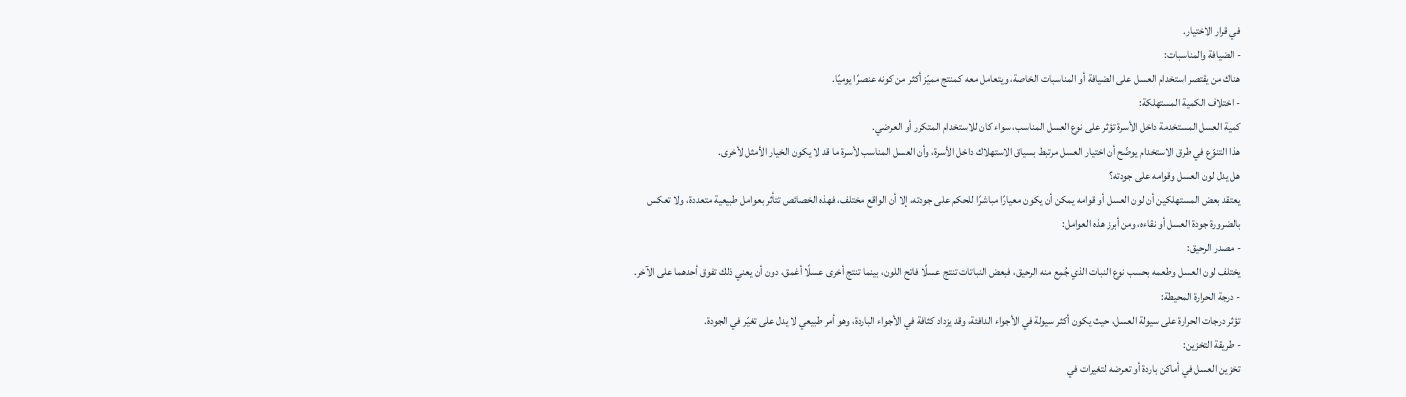في قرار الاختيار.
- الضيافة والمناسبات:
هناك من يقتصر استخدام العسل على الضيافة أو المناسبات الخاصة، ويتعامل معه كمنتج مميّز أكثر من كونه عنصرًا يوميًا.
- اختلاف الكمية المستهلكة:
كمية العسل المستخدمة داخل الأسرة تؤثر على نوع العسل المناسب، سواء كان للاستخدام المتكرر أو العرضي.
هذا التنوّع في طرق الاستخدام يوضّح أن اختيار العسل مرتبط بسياق الاستهلاك داخل الأسرة، وأن العسل المناسب لأسرة ما قد لا يكون الخيار الأمثل لأخرى.
هل يدل لون العسل وقوامه على جودته؟
يعتقد بعض المستهلكين أن لون العسل أو قوامه يمكن أن يكون معيارًا مباشرًا للحكم على جودته، إلا أن الواقع مختلف، فهذه الخصائص تتأثر بعوامل طبيعية متعددة، ولا تعكس بالضرورة جودة العسل أو نقاءه، ومن أبرز هذه العوامل:
- مصدر الرحيق:
يختلف لون العسل وطعمه بحسب نوع النبات الذي جُمِع منه الرحيق، فبعض النباتات تنتج عسلًا فاتح اللون، بينما تنتج أخرى عسلًا أغمق، دون أن يعني ذلك تفوق أحدهما على الآخر.
- درجة الحرارة المحيطة:
تؤثر درجات الحرارة على سيولة العسل، حيث يكون أكثر سيولة في الأجواء الدافئة، وقد يزداد كثافة في الأجواء الباردة، وهو أمر طبيعي لا يدل على تغيّر في الجودة.
- طريقة التخزين:
تخزين العسل في أماكن باردة أو تعرضه لتغيرات في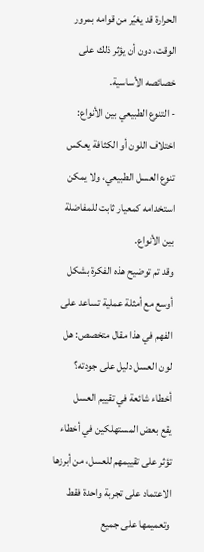الحرارة قد يغيّر من قوامه بمرور الوقت، دون أن يؤثر ذلك على خصائصه الأساسية.
- التنوع الطبيعي بين الأنواع:
اختلاف اللون أو الكثافة يعكس تنوع العسل الطبيعي، ولا يمكن استخدامه كمعيار ثابت للمفاضلة بين الأنواع.
وقد تم توضيح هذه الفكرة بشكل أوسع مع أمثلة عملية تساعد على الفهم في هذا مقال متخصص: هل لون العسل دليل على جودته؟
أخطاء شائعة في تقييم العسل
يقع بعض المستهلكين في أخطاء تؤثر على تقييمهم للعسل، من أبرزها الاعتماد على تجربة واحدة فقط وتعميمها على جميع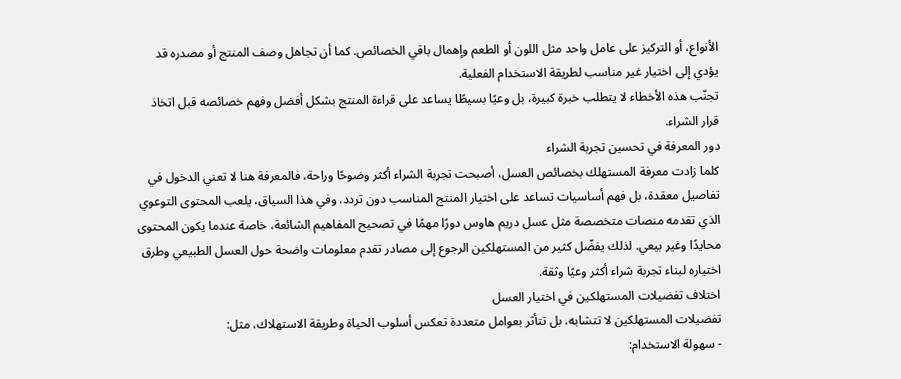الأنواع، أو التركيز على عامل واحد مثل اللون أو الطعم وإهمال باقي الخصائص. كما أن تجاهل وصف المنتج أو مصدره قد يؤدي إلى اختيار غير مناسب لطريقة الاستخدام الفعلية.
تجنّب هذه الأخطاء لا يتطلب خبرة كبيرة، بل وعيًا بسيطًا يساعد على قراءة المنتج بشكل أفضل وفهم خصائصه قبل اتخاذ قرار الشراء.
دور المعرفة في تحسين تجربة الشراء
كلما زادت معرفة المستهلك بخصائص العسل، أصبحت تجربة الشراء أكثر وضوحًا وراحة، فالمعرفة هنا لا تعني الدخول في تفاصيل معقدة، بل فهم أساسيات تساعد على اختيار المنتج المناسب دون تردد. وفي هذا السياق، يلعب المحتوى التوعوي الذي تقدمه منصات متخصصة مثل عسل دريم هاوس دورًا مهمًا في تصحيح المفاهيم الشائعة، خاصة عندما يكون المحتوى محايدًا وغير بيعي. لذلك يفضّل كثير من المستهلكين الرجوع إلى مصادر تقدم معلومات واضحة حول العسل الطبيعي وطرق اختياره لبناء تجربة شراء أكثر وعيًا وثقة.
اختلاف تفضيلات المستهلكين في اختيار العسل
تفضيلات المستهلكين لا تتشابه، بل تتأثر بعوامل متعددة تعكس أسلوب الحياة وطريقة الاستهلاك، مثل:
- سهولة الاستخدام: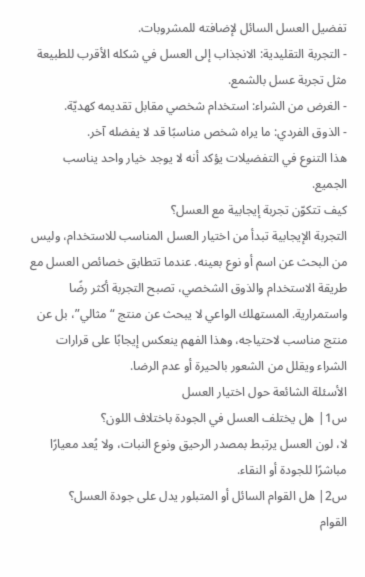تفضيل العسل السائل لإضافته للمشروبات.
- التجربة التقليدية: الانجذاب إلى العسل في شكله الأقرب للطبيعة مثل تجربة عسل بالشمع.
- الغرض من الشراء: استخدام شخصي مقابل تقديمه كهديّة.
- الذوق الفردي: ما يراه شخص مناسبًا قد لا يفضله آخر.
هذا التنوع في التفضيلات يؤكد أنه لا يوجد خيار واحد يناسب الجميع.
كيف تتكوّن تجربة إيجابية مع العسل؟
التجربة الإيجابية تبدأ من اختيار العسل المناسب للاستخدام، وليس من البحث عن اسم أو نوع بعينه. عندما تتطابق خصائص العسل مع طريقة الاستخدام والذوق الشخصي، تصبح التجربة أكثر رضًا واستمرارية. المستهلك الواعي لا يبحث عن منتج “مثالي”، بل عن منتج مناسب لاحتياجه، وهذا الفهم ينعكس إيجابًا على قرارات الشراء ويقلل من الشعور بالحيرة أو عدم الرضا.
الأسئلة الشائعة حول اختيار العسل
س1| هل يختلف العسل في الجودة باختلاف اللون؟
لا، لون العسل يرتبط بمصدر الرحيق ونوع النبات، ولا يُعد معيارًا مباشرًا للجودة أو النقاء.
س2| هل القوام السائل أو المتبلور يدل على جودة العسل؟
القوام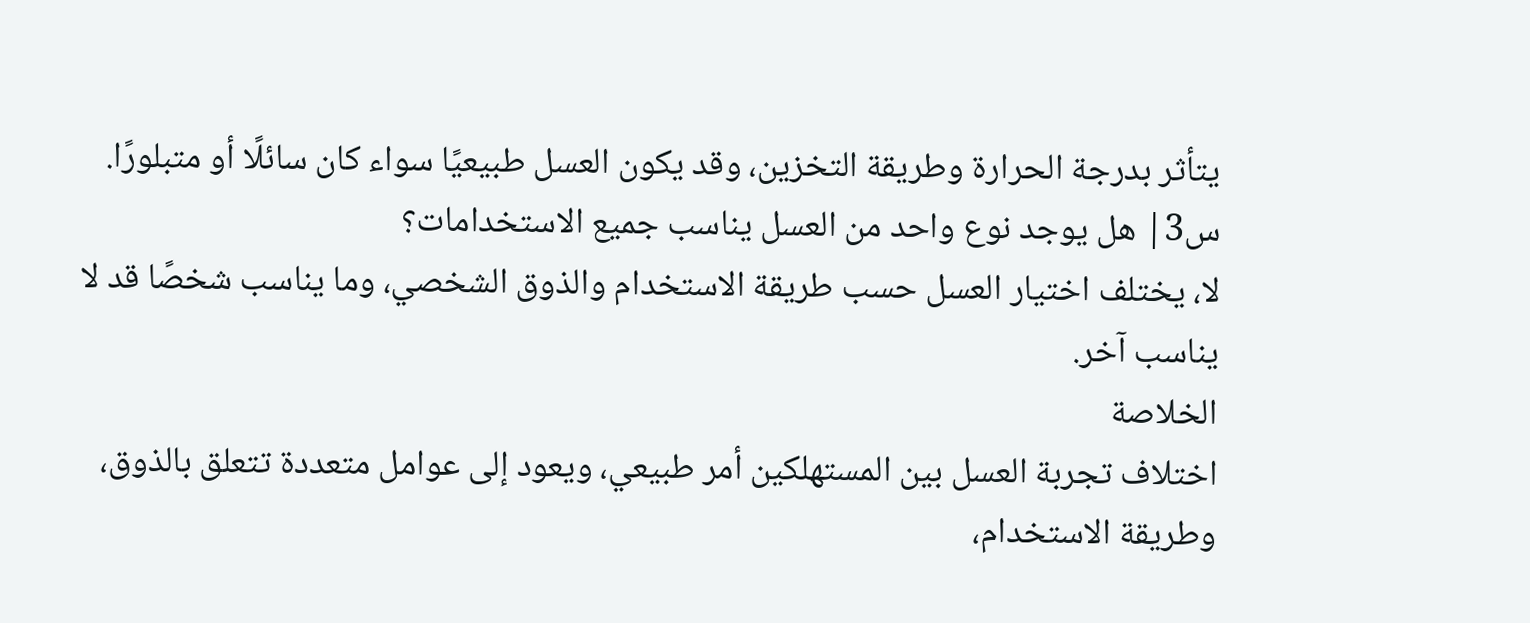يتأثر بدرجة الحرارة وطريقة التخزين، وقد يكون العسل طبيعيًا سواء كان سائلًا أو متبلورًا.
س3| هل يوجد نوع واحد من العسل يناسب جميع الاستخدامات؟
لا، يختلف اختيار العسل حسب طريقة الاستخدام والذوق الشخصي، وما يناسب شخصًا قد لا يناسب آخر.
الخلاصة
اختلاف تجربة العسل بين المستهلكين أمر طبيعي، ويعود إلى عوامل متعددة تتعلق بالذوق، وطريقة الاستخدام،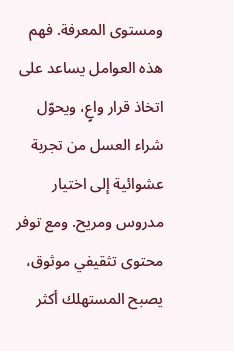ومستوى المعرفة. فهم هذه العوامل يساعد على اتخاذ قرار واعٍ، ويحوّل شراء العسل من تجربة عشوائية إلى اختيار مدروس ومريح. ومع توفر محتوى تثقيفي موثوق، يصبح المستهلك أكثر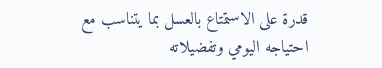قدرة على الاستمتاع بالعسل بما يتناسب مع احتياجه اليومي وتفضيلاته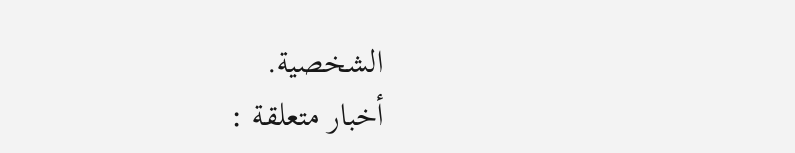الشخصية.
أخبار متعلقة :